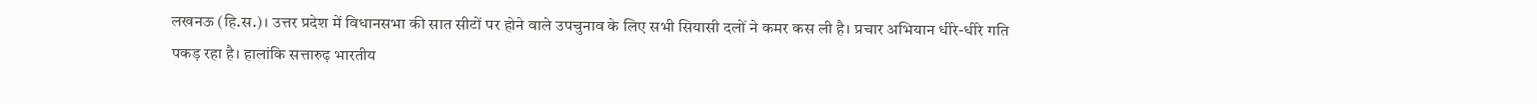लखनऊ (हि.स.)। उत्तर प्रदेश में विधानसभा की सात सीटों पर होने वाले उपचुनाव के लिए सभी सियासी दलों ने कमर कस ली है। प्रचार अभियान धीरे-धीरे गति पकड़ रहा है। हालांकि सत्तारुढ़ भारतीय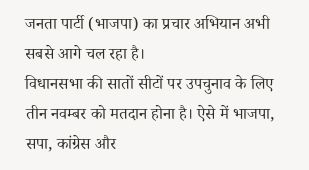जनता पार्टी (भाजपा) का प्रचार अभियान अभी सबसे आगे चल रहा है।
विधानसभा की सातों सीटों पर उपचुनाव के लिए तीन नवम्बर को मतदान होना है। ऐसे में भाजपा, सपा, कांग्रेस और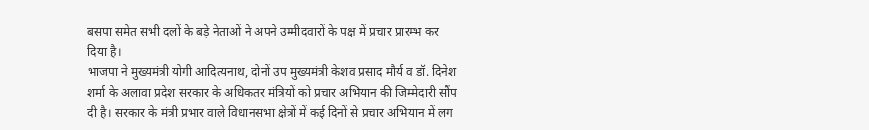बसपा समेत सभी दलों के बड़े नेताओं ने अपने उम्मीदवारों के पक्ष में प्रचार प्रारम्भ कर दिया है।
भाजपा ने मुख्यमंत्री योगी आदित्यनाथ, दोनों उप मुख्यमंत्री केशव प्रसाद मौर्य व डॉ. दिनेश शर्मा के अलावा प्रदेश सरकार के अधिकतर मंत्रियों को प्रचार अभियान की जिम्मेदारी सौंप दी है। सरकार के मंत्री प्रभार वाले विधानसभा क्षेत्रों में कई दिनों से प्रचार अभियान में लग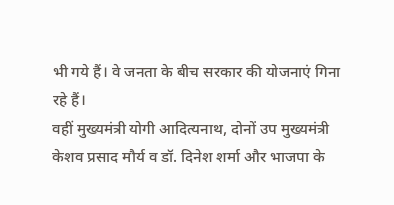भी गये हैं। वे जनता के बीच सरकार की योजनाएं गिना रहे हैं।
वहीं मुख्यमंत्री योगी आदित्यनाथ, दोनों उप मुख्यमंत्री केशव प्रसाद मौर्य व डॉ. दिनेश शर्मा और भाजपा के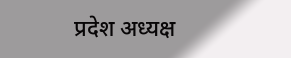प्रदेश अध्यक्ष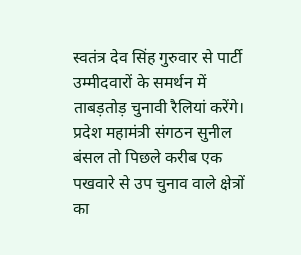स्वतंत्र देव सिंह गुरुवार से पार्टी उम्मीदवारों के समर्थन में ताबड़तोड़ चुनावी रैलियां करेंगे। प्रदेश महामंत्री संगठन सुनील बंसल तो पिछले करीब एक पखवारे से उप चुनाव वाले क्षेत्रों का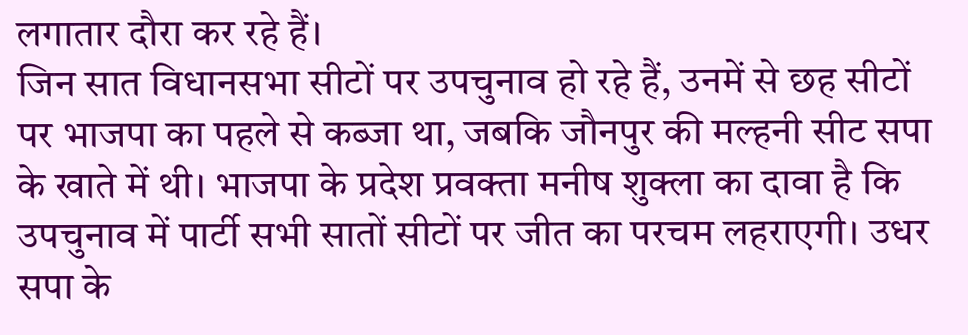लगातार दौरा कर रहे हैं।
जिन सात विधानसभा सीटों पर उपचुनाव हो रहे हैं, उनमें से छह सीटों पर भाजपा का पहले से कब्जा था, जबकि जौनपुर की मल्हनी सीट सपा के खाते में थी। भाजपा के प्रदेश प्रवक्ता मनीष शुक्ला का दावा है कि उपचुनाव में पार्टी सभी सातों सीटों पर जीत का परचम लहराएगी। उधर सपा के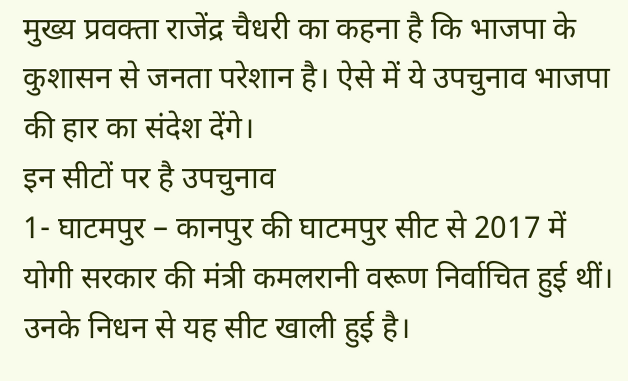मुख्य प्रवक्ता राजेंद्र चैधरी का कहना है कि भाजपा के कुशासन से जनता परेशान है। ऐसे में ये उपचुनाव भाजपा की हार का संदेश देंगे।
इन सीटों पर है उपचुनाव
1- घाटमपुर – कानपुर की घाटमपुर सीट से 2017 में योगी सरकार की मंत्री कमलरानी वरूण निर्वाचित हुई थीं। उनके निधन से यह सीट खाली हुई है।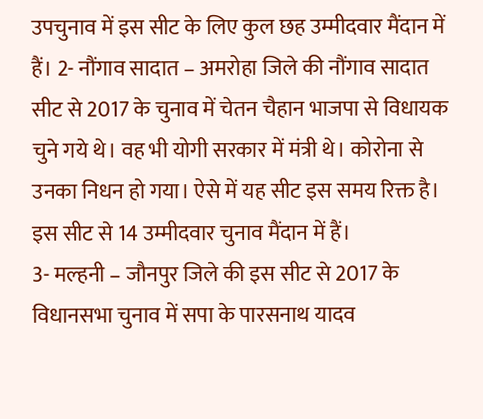उपचुनाव में इस सीट के लिए कुल छह उम्मीदवार मैंदान में हैं। 2- नौंगाव सादात – अमरोहा जिले की नौंगाव सादात सीट से 2017 के चुनाव में चेतन चैहान भाजपा से विधायक चुने गये थे। वह भी योगी सरकार में मंत्री थे। कोरोना से उनका निधन हो गया। ऐसे में यह सीट इस समय रिक्त है। इस सीट से 14 उम्मीदवार चुनाव मैंदान में हैं।
3- मल्हनी – जौनपुर जिले की इस सीट से 2017 के विधानसभा चुनाव में सपा के पारसनाथ यादव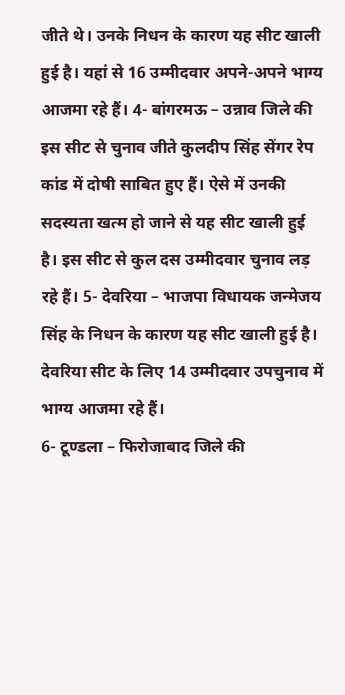जीते थे। उनके निधन के कारण यह सीट खाली हुई है। यहां से 16 उम्मीदवार अपने-अपने भाग्य आजमा रहे हैं। 4- बांगरमऊ – उन्नाव जिले की इस सीट से चुनाव जीते कुलदीप सिंह सेंगर रेप कांड में दोषी साबित हुए हैं। ऐसे में उनकी सदस्यता खत्म हो जाने से यह सीट खाली हुई है। इस सीट से कुल दस उम्मीदवार चुनाव लड़ रहे हैं। 5- देवरिया – भाजपा विधायक जन्मेजय सिंह के निधन के कारण यह सीट खाली हुई है। देवरिया सीट के लिए 14 उम्मीदवार उपचुनाव में भाग्य आजमा रहे हैं।
6- टूण्डला – फिरोजाबाद जिले की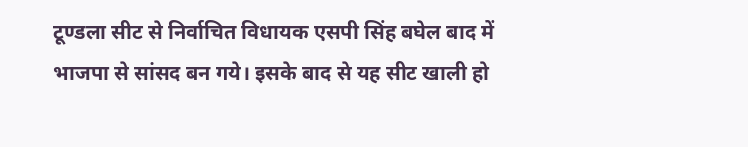टूण्डला सीट से निर्वाचित विधायक एसपी सिंह बघेल बाद में भाजपा से सांसद बन गये। इसके बाद से यह सीट खाली हो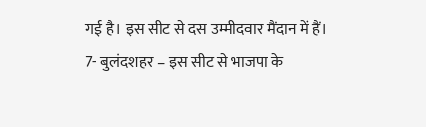गई है। इस सीट से दस उम्मीदवार मैंदान में हैं।
7- बुलंदशहर – इस सीट से भाजपा के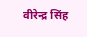वीरेन्द्र सिंह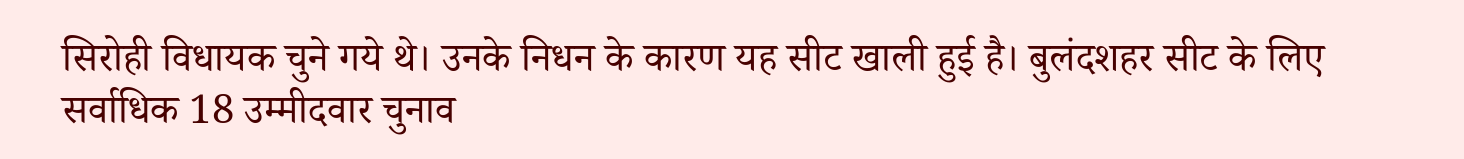सिरोही विधायक चुने गये थे। उनके निधन के कारण यह सीट खाली हुई है। बुलंदशहर सीट के लिए सर्वाधिक 18 उम्मीदवार चुनाव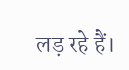लड़ रहे हैं।